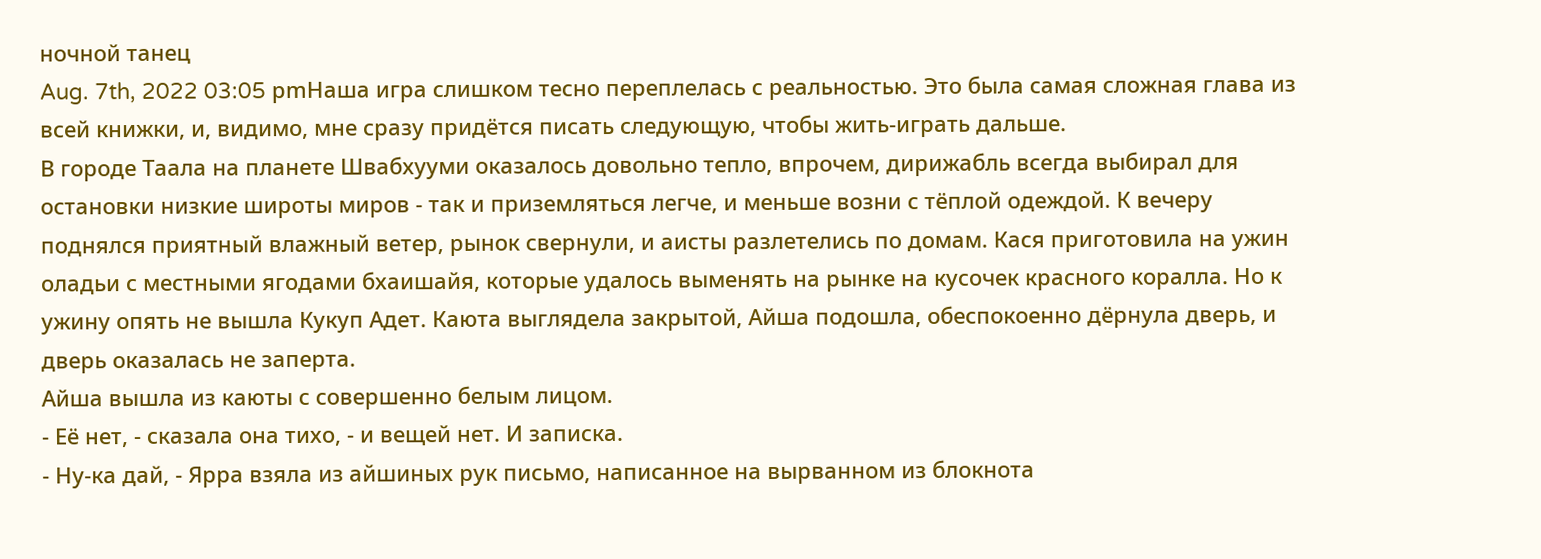ночной танец
Aug. 7th, 2022 03:05 pmНаша игра слишком тесно переплелась с реальностью. Это была самая сложная глава из всей книжки, и, видимо, мне сразу придётся писать следующую, чтобы жить-играть дальше.
В городе Таала на планете Швабхууми оказалось довольно тепло, впрочем, дирижабль всегда выбирал для остановки низкие широты миров - так и приземляться легче, и меньше возни с тёплой одеждой. К вечеру поднялся приятный влажный ветер, рынок свернули, и аисты разлетелись по домам. Кася приготовила на ужин оладьи с местными ягодами бхаишайя, которые удалось выменять на рынке на кусочек красного коралла. Но к ужину опять не вышла Кукуп Адет. Каюта выглядела закрытой, Айша подошла, обеспокоенно дёрнула дверь, и дверь оказалась не заперта.
Айша вышла из каюты с совершенно белым лицом.
- Её нет, - сказала она тихо, - и вещей нет. И записка.
- Ну-ка дай, - Ярра взяла из айшиных рук письмо, написанное на вырванном из блокнота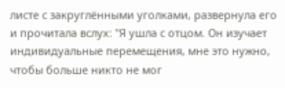листе с закруглёнными уголками, развернула его и прочитала вслух: "Я ушла с отцом. Он изучает индивидуальные перемещения, мне это нужно, чтобы больше никто не мог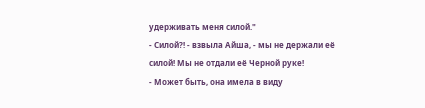удерживать меня силой."
- Силой?! - взвыла Айша, - мы не держали её силой! Мы не отдали её Черной руке!
- Может быть, она имела в виду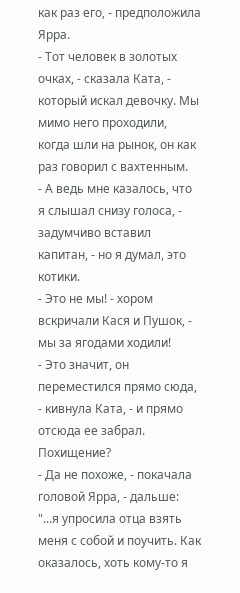как раз его, - предположила Ярра.
- Тот человек в золотых очках, - сказала Ката, - который искал девочку. Мы мимо него проходили, когда шли на рынок, он как раз говорил с вахтенным.
- А ведь мне казалось, что я слышал снизу голоса, - задумчиво вставил капитан, - но я думал, это котики.
- Это не мы! - хором вскричали Кася и Пушок, - мы за ягодами ходили!
- Это значит, он переместился прямо сюда, - кивнула Ката, - и прямо отсюда ее забрал. Похищение?
- Да не похоже, - покачала головой Ярра, - дальше: "...я упросила отца взять меня с собой и поучить. Как оказалось, хоть кому-то я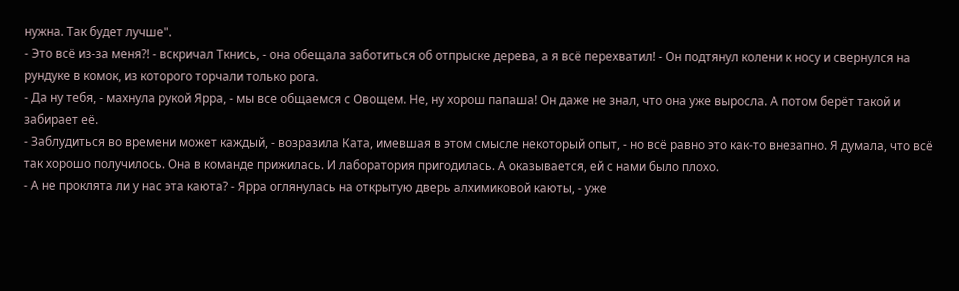нужна. Так будет лучше".
- Это всё из-за меня?! - вскричал Ткнись, - она обещала заботиться об отпрыске дерева, а я всё перехватил! - Он подтянул колени к носу и свернулся на рундуке в комок, из которого торчали только рога.
- Да ну тебя, - махнула рукой Ярра, - мы все общаемся с Овощем. Не, ну хорош папаша! Он даже не знал, что она уже выросла. А потом берёт такой и забирает её.
- Заблудиться во времени может каждый, - возразила Ката, имевшая в этом смысле некоторый опыт, - но всё равно это как-то внезапно. Я думала, что всё так хорошо получилось. Она в команде прижилась. И лаборатория пригодилась. А оказывается, ей с нами было плохо.
- А не проклята ли у нас эта каюта? - Ярра оглянулась на открытую дверь алхимиковой каюты, - уже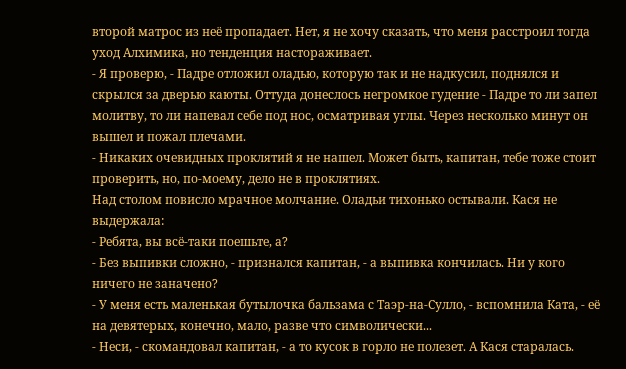второй матрос из неё пропадает. Нет, я не хочу сказать, что меня расстроил тогда уход Алхимика, но тенденция настораживает.
- Я проверю, - Падре отложил оладью, которую так и не надкусил, поднялся и скрылся за дверью каюты. Оттуда донеслось негромкое гудение - Падре то ли запел молитву, то ли напевал себе под нос, осматривая углы. Через несколько минут он вышел и пожал плечами.
- Никаких очевидных проклятий я не нашел. Может быть, капитан, тебе тоже стоит проверить, но, по-моему, дело не в проклятиях.
Над столом повисло мрачное молчание. Оладьи тихонько остывали. Кася не выдержала:
- Ребята, вы всё-таки поешьте, а?
- Без выпивки сложно, - признался капитан, - а выпивка кончилась. Ни у кого ничего не заначено?
- У меня есть маленькая бутылочка бальзама с Таэр-на-Сулло, - вспомнила Ката, - её на девятерых, конечно, мало, разве что символически...
- Неси, - скомандовал капитан, - а то кусок в горло не полезет. А Кася старалась.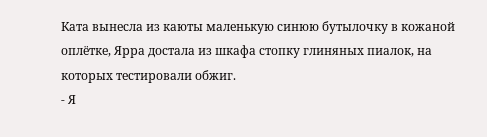Ката вынесла из каюты маленькую синюю бутылочку в кожаной оплётке, Ярра достала из шкафа стопку глиняных пиалок, на которых тестировали обжиг.
- Я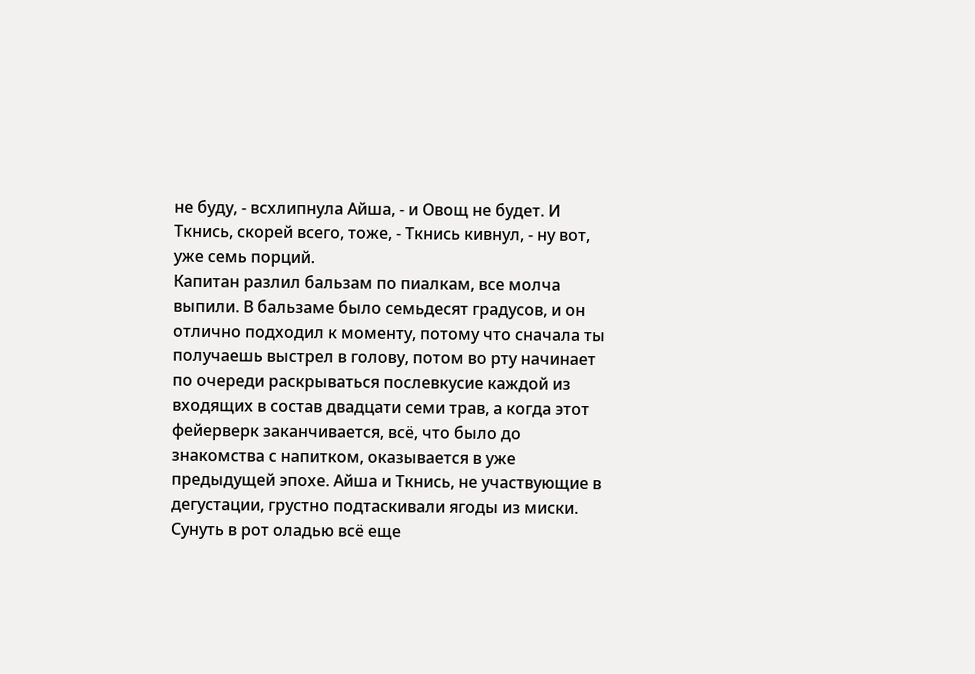не буду, - всхлипнула Айша, - и Овощ не будет. И Ткнись, скорей всего, тоже, - Ткнись кивнул, - ну вот, уже семь порций.
Капитан разлил бальзам по пиалкам, все молча выпили. В бальзаме было семьдесят градусов, и он отлично подходил к моменту, потому что сначала ты получаешь выстрел в голову, потом во рту начинает по очереди раскрываться послевкусие каждой из входящих в состав двадцати семи трав, а когда этот фейерверк заканчивается, всё, что было до знакомства с напитком, оказывается в уже предыдущей эпохе. Айша и Ткнись, не участвующие в дегустации, грустно подтаскивали ягоды из миски. Сунуть в рот оладью всё еще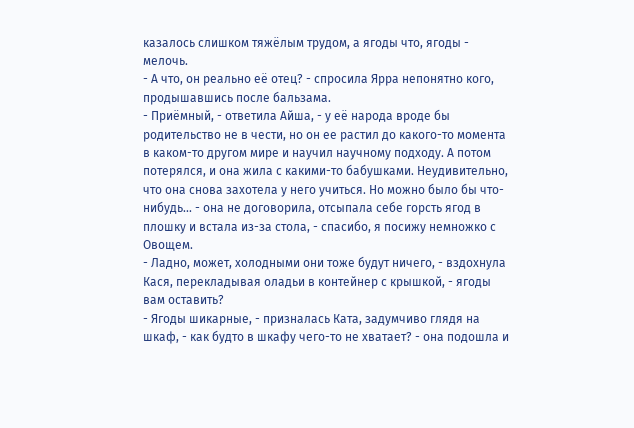казалось слишком тяжёлым трудом, а ягоды что, ягоды - мелочь.
- А что, он реально её отец? - спросила Ярра непонятно кого, продышавшись после бальзама.
- Приёмный, - ответила Айша, - у её народа вроде бы родительство не в чести, но он ее растил до какого-то момента в каком-то другом мире и научил научному подходу. А потом потерялся, и она жила с какими-то бабушками. Неудивительно, что она снова захотела у него учиться. Но можно было бы что-нибудь... - она не договорила, отсыпала себе горсть ягод в плошку и встала из-за стола, - спасибо, я посижу немножко с Овощем.
- Ладно, может, холодными они тоже будут ничего, - вздохнула Кася, перекладывая оладьи в контейнер с крышкой, - ягоды вам оставить?
- Ягоды шикарные, - призналась Ката, задумчиво глядя на шкаф, - как будто в шкафу чего-то не хватает? - она подошла и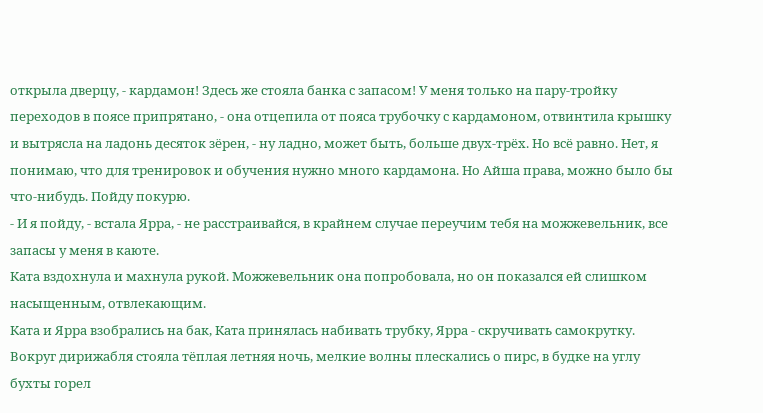открыла дверцу, - кардамон! Здесь же стояла банка с запасом! У меня только на пару-тройку переходов в поясе припрятано, - она отцепила от пояса трубочку с кардамоном, отвинтила крышку и вытрясла на ладонь десяток зёрен, - ну ладно, может быть, больше двух-трёх. Но всё равно. Нет, я понимаю, что для тренировок и обучения нужно много кардамона. Но Айша права, можно было бы что-нибудь. Пойду покурю.
- И я пойду, - встала Ярра, - не расстраивайся, в крайнем случае переучим тебя на можжевельник, все запасы у меня в каюте.
Ката вздохнула и махнула рукой. Можжевельник она попробовала, но он показался ей слишком насыщенным, отвлекающим.
Ката и Ярра взобрались на бак, Ката принялась набивать трубку, Ярра - скручивать самокрутку. Вокруг дирижабля стояла тёплая летняя ночь, мелкие волны плескались о пирс, в будке на углу бухты горел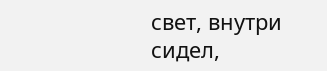свет, внутри сидел,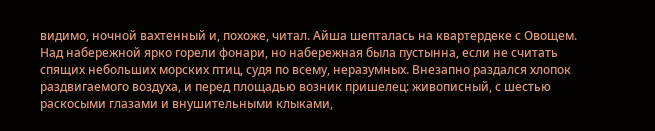видимо, ночной вахтенный и, похоже, читал. Айша шепталась на квартердеке с Овощем. Над набережной ярко горели фонари, но набережная была пустынна, если не считать спящих небольших морских птиц, судя по всему, неразумных. Внезапно раздался хлопок раздвигаемого воздуха, и перед площадью возник пришелец: живописный, с шестью раскосыми глазами и внушительными клыками,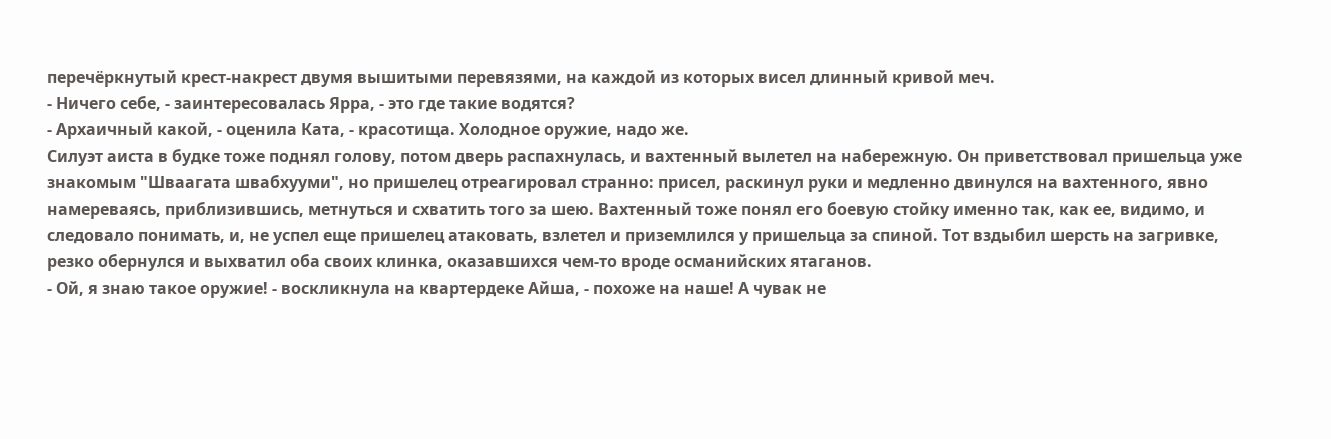перечёркнутый крест-накрест двумя вышитыми перевязями, на каждой из которых висел длинный кривой меч.
- Ничего себе, - заинтересовалась Ярра, - это где такие водятся?
- Архаичный какой, - оценила Ката, - красотища. Холодное оружие, надо же.
Силуэт аиста в будке тоже поднял голову, потом дверь распахнулась, и вахтенный вылетел на набережную. Он приветствовал пришельца уже знакомым "Шваагата швабхууми", но пришелец отреагировал странно: присел, раскинул руки и медленно двинулся на вахтенного, явно намереваясь, приблизившись, метнуться и схватить того за шею. Вахтенный тоже понял его боевую стойку именно так, как ее, видимо, и следовало понимать, и, не успел еще пришелец атаковать, взлетел и приземлился у пришельца за спиной. Тот вздыбил шерсть на загривке, резко обернулся и выхватил оба своих клинка, оказавшихся чем-то вроде османийских ятаганов.
- Ой, я знаю такое оружие! - воскликнула на квартердеке Айша, - похоже на наше! А чувак не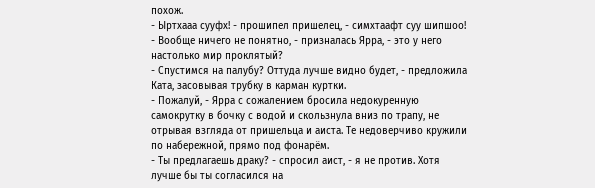похож.
- Ыртхааа сууфх! - прошипел пришелец, - симхтаафт суу шипшоо!
- Вообще ничего не понятно, - призналась Ярра, - это у него настолько мир проклятый?
- Спустимся на палубу? Оттуда лучше видно будет, - предложила Ката, засовывая трубку в карман куртки.
- Пожалуй, - Ярра с сожалением бросила недокуренную самокрутку в бочку с водой и скользнула вниз по трапу, не отрывая взгляда от пришельца и аиста. Те недоверчиво кружили по набережной, прямо под фонарём.
- Ты предлагаешь драку? - спросил аист, - я не против. Хотя лучше бы ты согласился на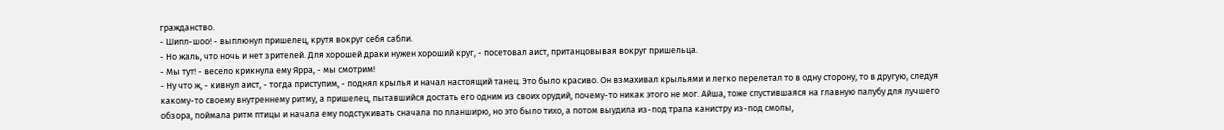гражданство.
- Шипл-шоо! - выплюнул пришелец, крутя вокруг себя сабли.
- Но жаль, что ночь и нет зрителей. Для хорошей драки нужен хороший круг, - посетовал аист, пританцовывая вокруг пришельца.
- Мы тут! - весело крикнула ему Ярра, - мы смотрим!
- Ну что ж, - кивнул аист, - тогда приступим, - поднял крылья и начал настоящий танец. Это было красиво. Он взмахивал крыльями и легко перелетал то в одну сторону, то в другую, следуя какому-то своему внутреннему ритму, а пришелец, пытавшийся достать его одним из своих орудий, почему-то никак этого не мог. Айша, тоже спустившаяся на главную палубу для лучшего обзора, поймала ритм птицы и начала ему подстукивать сначала по планширю, но это было тихо, а потом выудила из-под трапа канистру из-под смолы,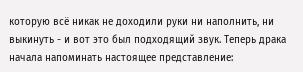которую всё никак не доходили руки ни наполнить, ни выкинуть - и вот это был подходящий звук. Теперь драка начала напоминать настоящее представление: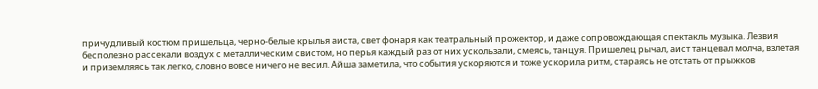причудливый костюм пришельца, черно-белые крылья аиста, свет фонаря как театральный прожектор, и даже сопровождающая спектакль музыка. Лезвия бесполезно рассекали воздух с металлическим свистом, но перья каждый раз от них ускользали, смеясь, танцуя. Пришелец рычал, аист танцевал молча, взлетая и приземляясь так легко, словно вовсе ничего не весил. Айша заметила, что события ускоряются и тоже ускорила ритм, стараясь не отстать от прыжков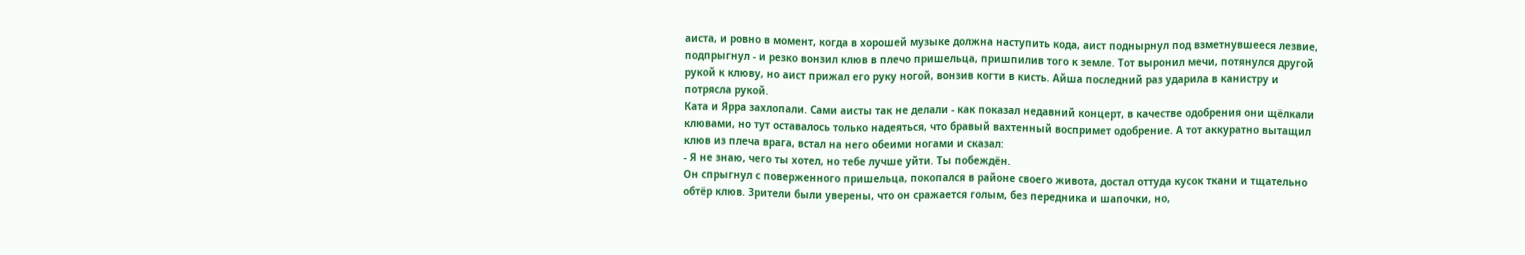аиста, и ровно в момент, когда в хорошей музыке должна наступить кода, аист поднырнул под взметнувшееся лезвие, подпрыгнул - и резко вонзил клюв в плечо пришельца, пришпилив того к земле. Тот выронил мечи, потянулся другой рукой к клюву, но аист прижал его руку ногой, вонзив когти в кисть. Айша последний раз ударила в канистру и потрясла рукой.
Ката и Ярра захлопали. Сами аисты так не делали - как показал недавний концерт, в качестве одобрения они щёлкали клювами, но тут оставалось только надеяться, что бравый вахтенный воспримет одобрение. А тот аккуратно вытащил клюв из плеча врага, встал на него обеими ногами и сказал:
- Я не знаю, чего ты хотел, но тебе лучше уйти. Ты побеждён.
Он спрыгнул с поверженного пришельца, покопался в районе своего живота, достал оттуда кусок ткани и тщательно обтёр клюв. Зрители были уверены, что он сражается голым, без передника и шапочки, но,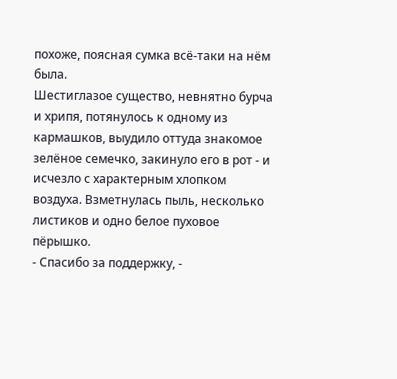похоже, поясная сумка всё-таки на нём была.
Шестиглазое существо, невнятно бурча и хрипя, потянулось к одному из кармашков, выудило оттуда знакомое зелёное семечко, закинуло его в рот - и исчезло с характерным хлопком воздуха. Взметнулась пыль, несколько листиков и одно белое пуховое пёрышко.
- Спасибо за поддержку, -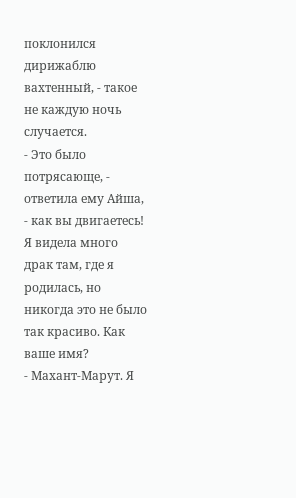поклонился дирижаблю вахтенный, - такое не каждую ночь случается.
- Это было потрясающе, - ответила ему Айша, - как вы двигаетесь! Я видела много драк там, где я родилась, но никогда это не было так красиво. Как ваше имя?
- Махант-Марут. Я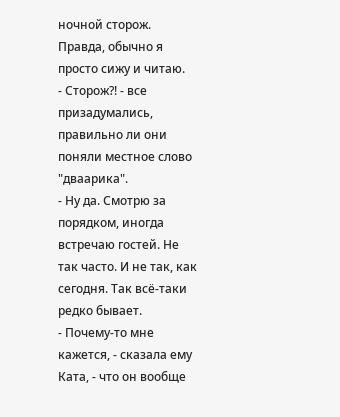ночной сторож. Правда, обычно я просто сижу и читаю.
- Сторож?! - все призадумались, правильно ли они поняли местное слово "дваарика".
- Ну да. Смотрю за порядком, иногда встречаю гостей. Не так часто. И не так, как сегодня. Так всё-таки редко бывает.
- Почему-то мне кажется, - сказала ему Ката, - что он вообще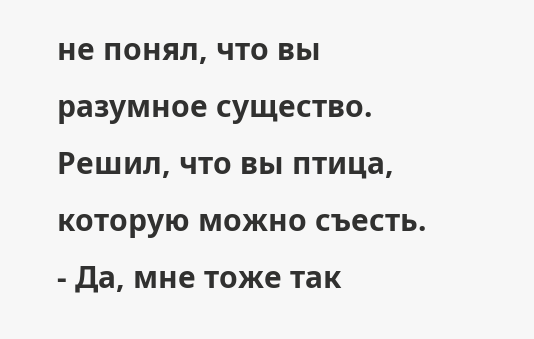не понял, что вы разумное существо. Решил, что вы птица, которую можно съесть.
- Да, мне тоже так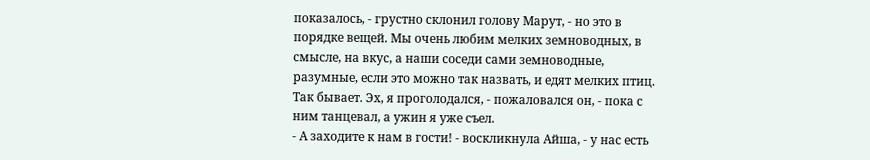показалось, - грустно склонил голову Марут, - но это в порядке вещей. Мы очень любим мелких земноводных, в смысле, на вкус, а наши соседи сами земноводные, разумные, если это можно так назвать, и едят мелких птиц. Так бывает. Эх, я проголодался, - пожаловался он, - пока с ним танцевал, а ужин я уже съел.
- А заходите к нам в гости! - воскликнула Айша, - у нас есть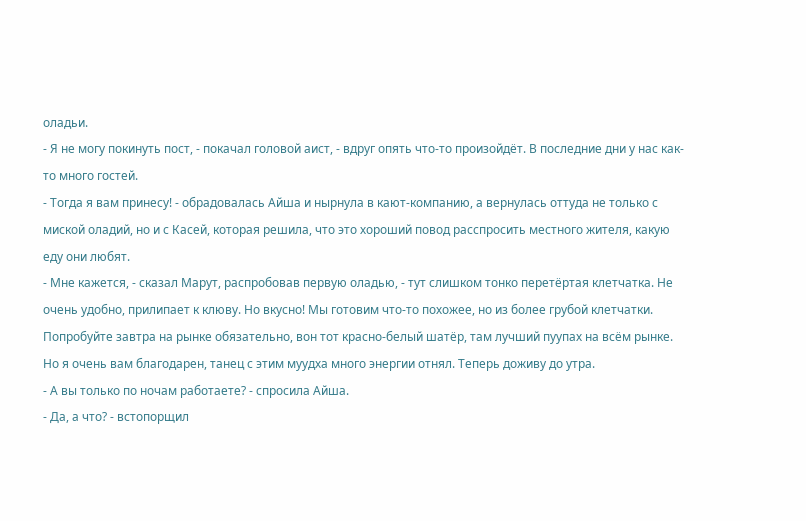оладьи.
- Я не могу покинуть пост, - покачал головой аист, - вдруг опять что-то произойдёт. В последние дни у нас как-то много гостей.
- Тогда я вам принесу! - обрадовалась Айша и нырнула в кают-компанию, а вернулась оттуда не только с миской оладий, но и с Касей, которая решила, что это хороший повод расспросить местного жителя, какую еду они любят.
- Мне кажется, - сказал Марут, распробовав первую оладью, - тут слишком тонко перетёртая клетчатка. Не очень удобно, прилипает к клюву. Но вкусно! Мы готовим что-то похожее, но из более грубой клетчатки. Попробуйте завтра на рынке обязательно, вон тот красно-белый шатёр, там лучший пуупах на всём рынке. Но я очень вам благодарен, танец с этим муудха много энергии отнял. Теперь доживу до утра.
- А вы только по ночам работаете? - спросила Айша.
- Да, а что? - встопорщил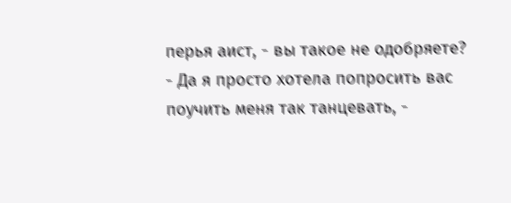перья аист, - вы такое не одобряете?
- Да я просто хотела попросить вас поучить меня так танцевать, -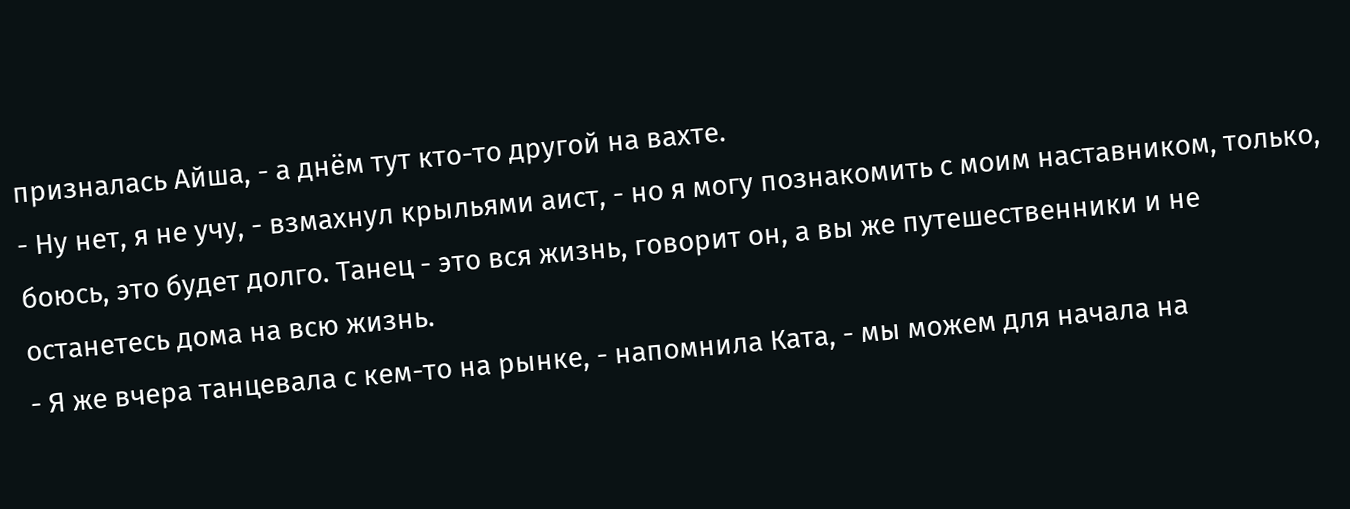призналась Айша, - а днём тут кто-то другой на вахте.
- Ну нет, я не учу, - взмахнул крыльями аист, - но я могу познакомить с моим наставником, только, боюсь, это будет долго. Танец - это вся жизнь, говорит он, а вы же путешественники и не останетесь дома на всю жизнь.
- Я же вчера танцевала с кем-то на рынке, - напомнила Ката, - мы можем для начала на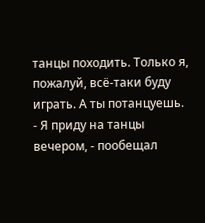танцы походить. Только я, пожалуй, всё-таки буду играть. А ты потанцуешь.
- Я приду на танцы вечером, - пообещал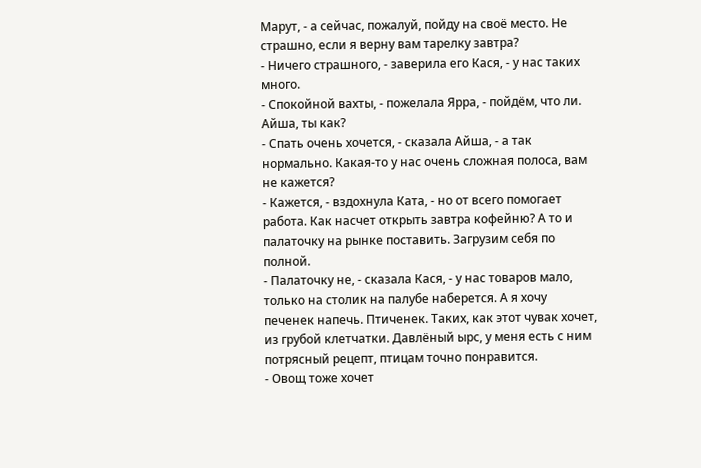Марут, - а сейчас, пожалуй, пойду на своё место. Не страшно, если я верну вам тарелку завтра?
- Ничего страшного, - заверила его Кася, - у нас таких много.
- Спокойной вахты, - пожелала Ярра, - пойдём, что ли. Айша, ты как?
- Спать очень хочется, - сказала Айша, - а так нормально. Какая-то у нас очень сложная полоса, вам не кажется?
- Кажется, - вздохнула Ката, - но от всего помогает работа. Как насчет открыть завтра кофейню? А то и палаточку на рынке поставить. Загрузим себя по полной.
- Палаточку не, - сказала Кася, - у нас товаров мало, только на столик на палубе наберется. А я хочу печенек напечь. Птиченек. Таких, как этот чувак хочет, из грубой клетчатки. Давлёный ырс, у меня есть с ним потрясный рецепт, птицам точно понравится.
- Овощ тоже хочет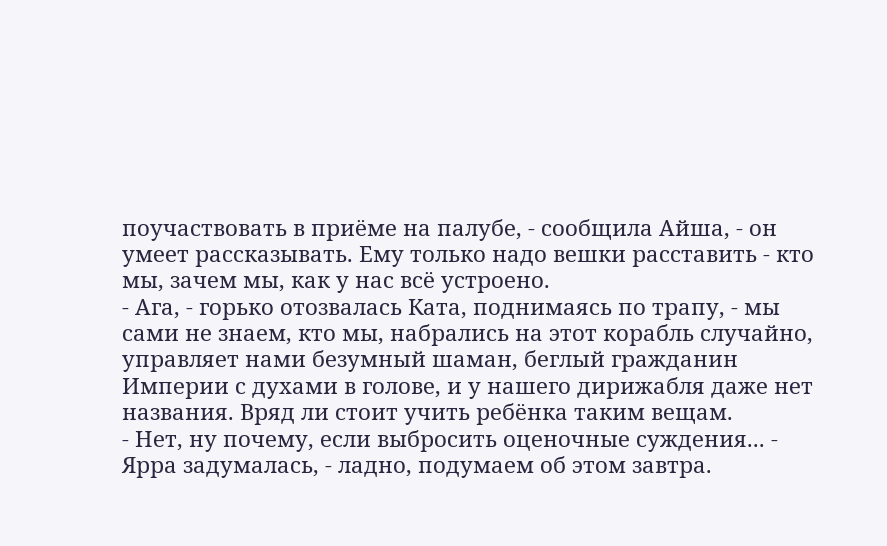поучаствовать в приёме на палубе, - сообщила Айша, - он умеет рассказывать. Ему только надо вешки расставить - кто мы, зачем мы, как у нас всё устроено.
- Ага, - горько отозвалась Ката, поднимаясь по трапу, - мы сами не знаем, кто мы, набрались на этот корабль случайно, управляет нами безумный шаман, беглый гражданин Империи с духами в голове, и у нашего дирижабля даже нет названия. Вряд ли стоит учить ребёнка таким вещам.
- Нет, ну почему, если выбросить оценочные суждения... - Ярра задумалась, - ладно, подумаем об этом завтра.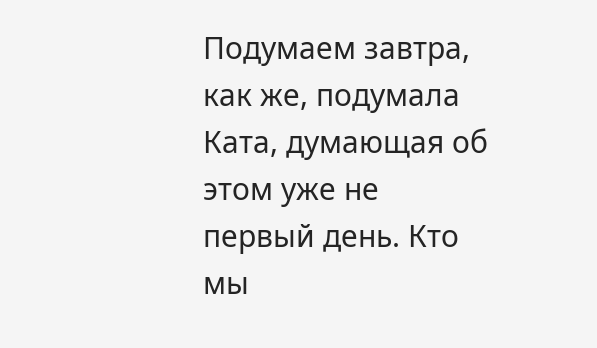Подумаем завтра, как же, подумала Ката, думающая об этом уже не первый день. Кто мы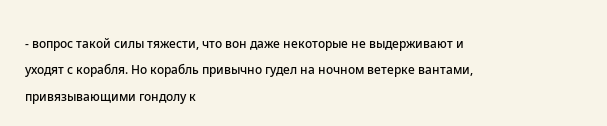- вопрос такой силы тяжести, что вон даже некоторые не выдерживают и уходят с корабля. Но корабль привычно гудел на ночном ветерке вантами, привязывающими гондолу к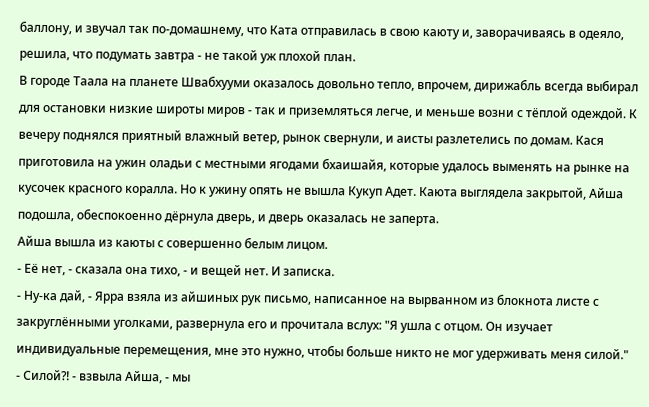баллону, и звучал так по-домашнему, что Ката отправилась в свою каюту и, заворачиваясь в одеяло, решила, что подумать завтра - не такой уж плохой план.
В городе Таала на планете Швабхууми оказалось довольно тепло, впрочем, дирижабль всегда выбирал для остановки низкие широты миров - так и приземляться легче, и меньше возни с тёплой одеждой. К вечеру поднялся приятный влажный ветер, рынок свернули, и аисты разлетелись по домам. Кася приготовила на ужин оладьи с местными ягодами бхаишайя, которые удалось выменять на рынке на кусочек красного коралла. Но к ужину опять не вышла Кукуп Адет. Каюта выглядела закрытой, Айша подошла, обеспокоенно дёрнула дверь, и дверь оказалась не заперта.
Айша вышла из каюты с совершенно белым лицом.
- Её нет, - сказала она тихо, - и вещей нет. И записка.
- Ну-ка дай, - Ярра взяла из айшиных рук письмо, написанное на вырванном из блокнота листе с закруглёнными уголками, развернула его и прочитала вслух: "Я ушла с отцом. Он изучает индивидуальные перемещения, мне это нужно, чтобы больше никто не мог удерживать меня силой."
- Силой?! - взвыла Айша, - мы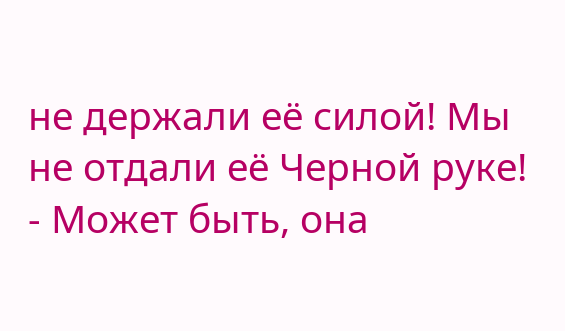не держали её силой! Мы не отдали её Черной руке!
- Может быть, она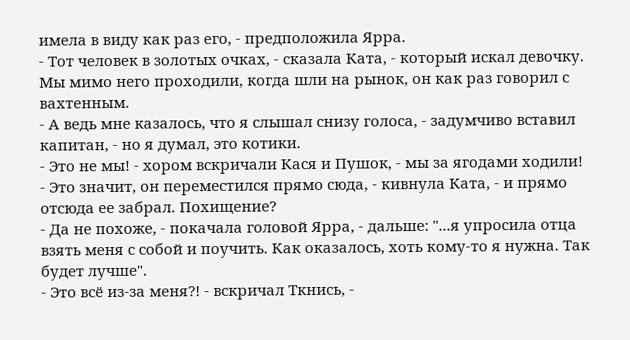имела в виду как раз его, - предположила Ярра.
- Тот человек в золотых очках, - сказала Ката, - который искал девочку. Мы мимо него проходили, когда шли на рынок, он как раз говорил с вахтенным.
- А ведь мне казалось, что я слышал снизу голоса, - задумчиво вставил капитан, - но я думал, это котики.
- Это не мы! - хором вскричали Кася и Пушок, - мы за ягодами ходили!
- Это значит, он переместился прямо сюда, - кивнула Ката, - и прямо отсюда ее забрал. Похищение?
- Да не похоже, - покачала головой Ярра, - дальше: "...я упросила отца взять меня с собой и поучить. Как оказалось, хоть кому-то я нужна. Так будет лучше".
- Это всё из-за меня?! - вскричал Ткнись, -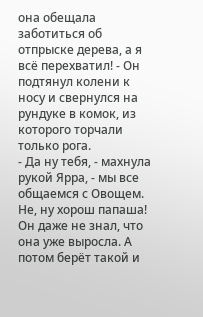она обещала заботиться об отпрыске дерева, а я всё перехватил! - Он подтянул колени к носу и свернулся на рундуке в комок, из которого торчали только рога.
- Да ну тебя, - махнула рукой Ярра, - мы все общаемся с Овощем. Не, ну хорош папаша! Он даже не знал, что она уже выросла. А потом берёт такой и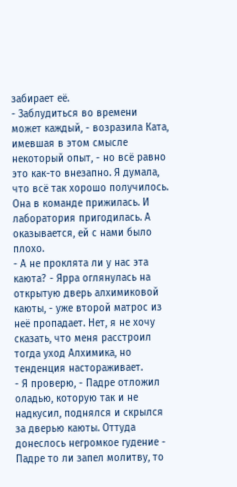забирает её.
- Заблудиться во времени может каждый, - возразила Ката, имевшая в этом смысле некоторый опыт, - но всё равно это как-то внезапно. Я думала, что всё так хорошо получилось. Она в команде прижилась. И лаборатория пригодилась. А оказывается, ей с нами было плохо.
- А не проклята ли у нас эта каюта? - Ярра оглянулась на открытую дверь алхимиковой каюты, - уже второй матрос из неё пропадает. Нет, я не хочу сказать, что меня расстроил тогда уход Алхимика, но тенденция настораживает.
- Я проверю, - Падре отложил оладью, которую так и не надкусил, поднялся и скрылся за дверью каюты. Оттуда донеслось негромкое гудение - Падре то ли запел молитву, то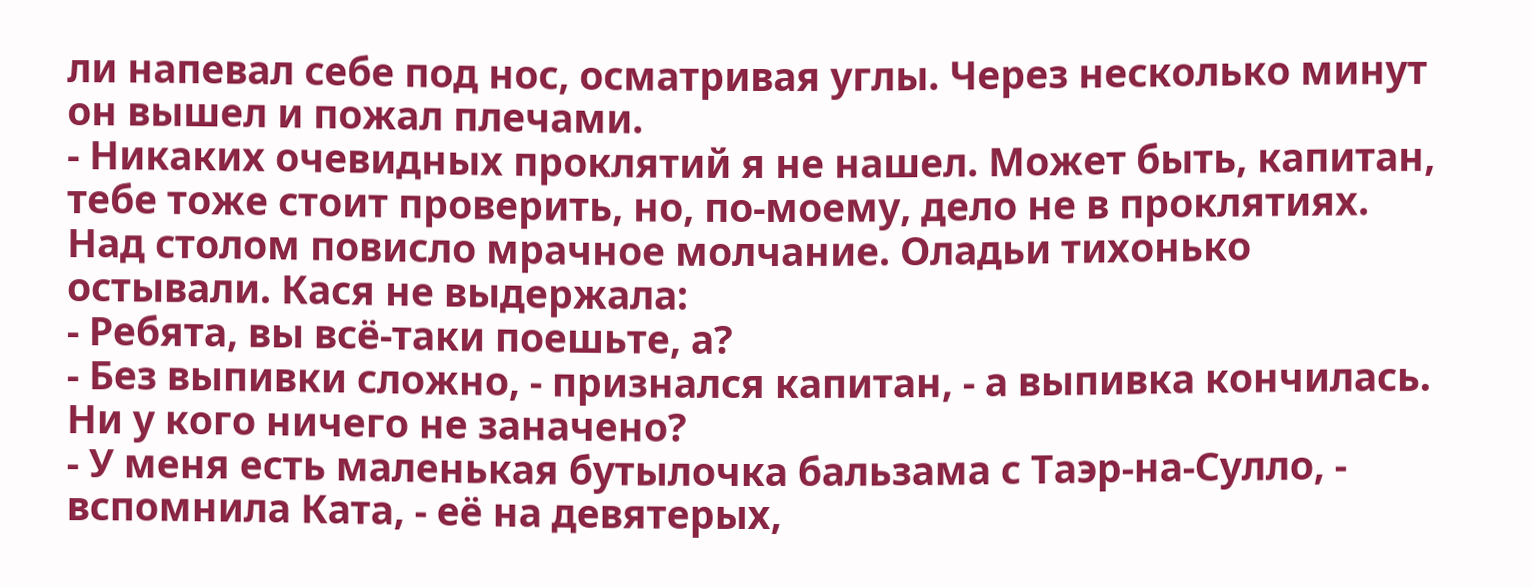ли напевал себе под нос, осматривая углы. Через несколько минут он вышел и пожал плечами.
- Никаких очевидных проклятий я не нашел. Может быть, капитан, тебе тоже стоит проверить, но, по-моему, дело не в проклятиях.
Над столом повисло мрачное молчание. Оладьи тихонько остывали. Кася не выдержала:
- Ребята, вы всё-таки поешьте, а?
- Без выпивки сложно, - признался капитан, - а выпивка кончилась. Ни у кого ничего не заначено?
- У меня есть маленькая бутылочка бальзама с Таэр-на-Сулло, - вспомнила Ката, - её на девятерых,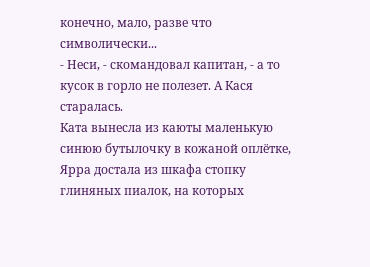конечно, мало, разве что символически...
- Неси, - скомандовал капитан, - а то кусок в горло не полезет. А Кася старалась.
Ката вынесла из каюты маленькую синюю бутылочку в кожаной оплётке, Ярра достала из шкафа стопку глиняных пиалок, на которых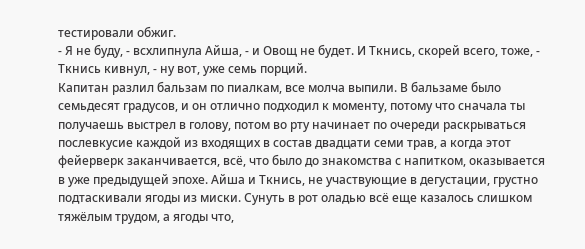тестировали обжиг.
- Я не буду, - всхлипнула Айша, - и Овощ не будет. И Ткнись, скорей всего, тоже, - Ткнись кивнул, - ну вот, уже семь порций.
Капитан разлил бальзам по пиалкам, все молча выпили. В бальзаме было семьдесят градусов, и он отлично подходил к моменту, потому что сначала ты получаешь выстрел в голову, потом во рту начинает по очереди раскрываться послевкусие каждой из входящих в состав двадцати семи трав, а когда этот фейерверк заканчивается, всё, что было до знакомства с напитком, оказывается в уже предыдущей эпохе. Айша и Ткнись, не участвующие в дегустации, грустно подтаскивали ягоды из миски. Сунуть в рот оладью всё еще казалось слишком тяжёлым трудом, а ягоды что,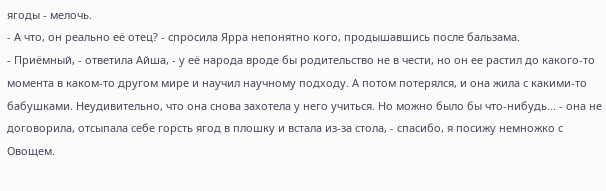ягоды - мелочь.
- А что, он реально её отец? - спросила Ярра непонятно кого, продышавшись после бальзама.
- Приёмный, - ответила Айша, - у её народа вроде бы родительство не в чести, но он ее растил до какого-то момента в каком-то другом мире и научил научному подходу. А потом потерялся, и она жила с какими-то бабушками. Неудивительно, что она снова захотела у него учиться. Но можно было бы что-нибудь... - она не договорила, отсыпала себе горсть ягод в плошку и встала из-за стола, - спасибо, я посижу немножко с Овощем.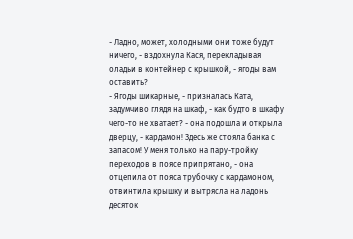- Ладно, может, холодными они тоже будут ничего, - вздохнула Кася, перекладывая оладьи в контейнер с крышкой, - ягоды вам оставить?
- Ягоды шикарные, - призналась Ката, задумчиво глядя на шкаф, - как будто в шкафу чего-то не хватает? - она подошла и открыла дверцу, - кардамон! Здесь же стояла банка с запасом! У меня только на пару-тройку переходов в поясе припрятано, - она отцепила от пояса трубочку с кардамоном, отвинтила крышку и вытрясла на ладонь десяток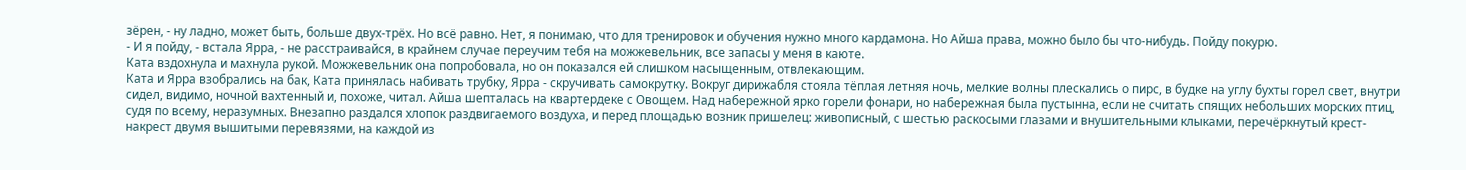зёрен, - ну ладно, может быть, больше двух-трёх. Но всё равно. Нет, я понимаю, что для тренировок и обучения нужно много кардамона. Но Айша права, можно было бы что-нибудь. Пойду покурю.
- И я пойду, - встала Ярра, - не расстраивайся, в крайнем случае переучим тебя на можжевельник, все запасы у меня в каюте.
Ката вздохнула и махнула рукой. Можжевельник она попробовала, но он показался ей слишком насыщенным, отвлекающим.
Ката и Ярра взобрались на бак, Ката принялась набивать трубку, Ярра - скручивать самокрутку. Вокруг дирижабля стояла тёплая летняя ночь, мелкие волны плескались о пирс, в будке на углу бухты горел свет, внутри сидел, видимо, ночной вахтенный и, похоже, читал. Айша шепталась на квартердеке с Овощем. Над набережной ярко горели фонари, но набережная была пустынна, если не считать спящих небольших морских птиц, судя по всему, неразумных. Внезапно раздался хлопок раздвигаемого воздуха, и перед площадью возник пришелец: живописный, с шестью раскосыми глазами и внушительными клыками, перечёркнутый крест-накрест двумя вышитыми перевязями, на каждой из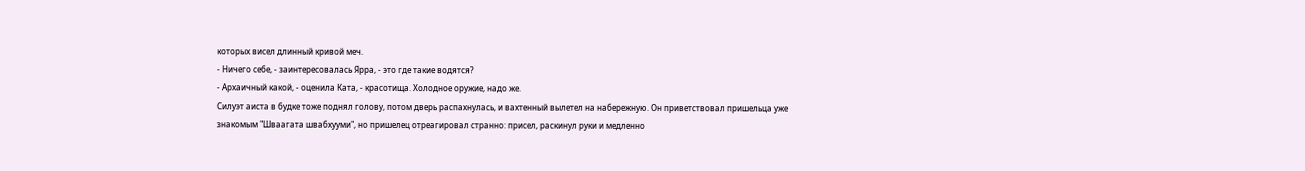которых висел длинный кривой меч.
- Ничего себе, - заинтересовалась Ярра, - это где такие водятся?
- Архаичный какой, - оценила Ката, - красотища. Холодное оружие, надо же.
Силуэт аиста в будке тоже поднял голову, потом дверь распахнулась, и вахтенный вылетел на набережную. Он приветствовал пришельца уже знакомым "Шваагата швабхууми", но пришелец отреагировал странно: присел, раскинул руки и медленно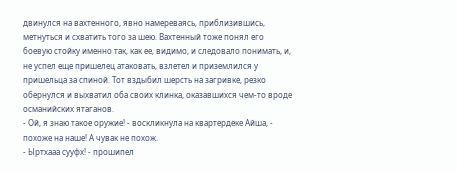двинулся на вахтенного, явно намереваясь, приблизившись, метнуться и схватить того за шею. Вахтенный тоже понял его боевую стойку именно так, как ее, видимо, и следовало понимать, и, не успел еще пришелец атаковать, взлетел и приземлился у пришельца за спиной. Тот вздыбил шерсть на загривке, резко обернулся и выхватил оба своих клинка, оказавшихся чем-то вроде османийских ятаганов.
- Ой, я знаю такое оружие! - воскликнула на квартердеке Айша, - похоже на наше! А чувак не похож.
- Ыртхааа сууфх! - прошипел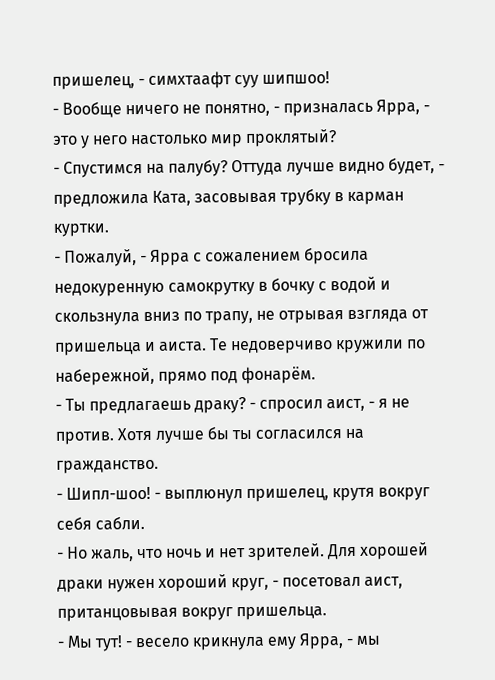пришелец, - симхтаафт суу шипшоо!
- Вообще ничего не понятно, - призналась Ярра, - это у него настолько мир проклятый?
- Спустимся на палубу? Оттуда лучше видно будет, - предложила Ката, засовывая трубку в карман куртки.
- Пожалуй, - Ярра с сожалением бросила недокуренную самокрутку в бочку с водой и скользнула вниз по трапу, не отрывая взгляда от пришельца и аиста. Те недоверчиво кружили по набережной, прямо под фонарём.
- Ты предлагаешь драку? - спросил аист, - я не против. Хотя лучше бы ты согласился на гражданство.
- Шипл-шоо! - выплюнул пришелец, крутя вокруг себя сабли.
- Но жаль, что ночь и нет зрителей. Для хорошей драки нужен хороший круг, - посетовал аист, пританцовывая вокруг пришельца.
- Мы тут! - весело крикнула ему Ярра, - мы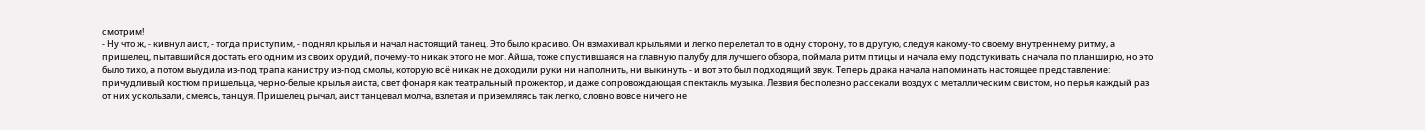смотрим!
- Ну что ж, - кивнул аист, - тогда приступим, - поднял крылья и начал настоящий танец. Это было красиво. Он взмахивал крыльями и легко перелетал то в одну сторону, то в другую, следуя какому-то своему внутреннему ритму, а пришелец, пытавшийся достать его одним из своих орудий, почему-то никак этого не мог. Айша, тоже спустившаяся на главную палубу для лучшего обзора, поймала ритм птицы и начала ему подстукивать сначала по планширю, но это было тихо, а потом выудила из-под трапа канистру из-под смолы, которую всё никак не доходили руки ни наполнить, ни выкинуть - и вот это был подходящий звук. Теперь драка начала напоминать настоящее представление: причудливый костюм пришельца, черно-белые крылья аиста, свет фонаря как театральный прожектор, и даже сопровождающая спектакль музыка. Лезвия бесполезно рассекали воздух с металлическим свистом, но перья каждый раз от них ускользали, смеясь, танцуя. Пришелец рычал, аист танцевал молча, взлетая и приземляясь так легко, словно вовсе ничего не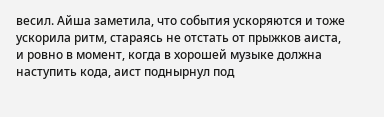весил. Айша заметила, что события ускоряются и тоже ускорила ритм, стараясь не отстать от прыжков аиста, и ровно в момент, когда в хорошей музыке должна наступить кода, аист поднырнул под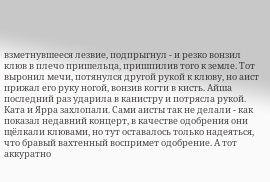взметнувшееся лезвие, подпрыгнул - и резко вонзил клюв в плечо пришельца, пришпилив того к земле. Тот выронил мечи, потянулся другой рукой к клюву, но аист прижал его руку ногой, вонзив когти в кисть. Айша последний раз ударила в канистру и потрясла рукой.
Ката и Ярра захлопали. Сами аисты так не делали - как показал недавний концерт, в качестве одобрения они щёлкали клювами, но тут оставалось только надеяться, что бравый вахтенный воспримет одобрение. А тот аккуратно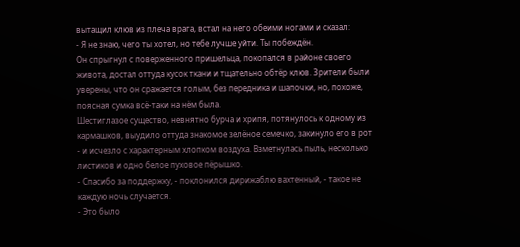вытащил клюв из плеча врага, встал на него обеими ногами и сказал:
- Я не знаю, чего ты хотел, но тебе лучше уйти. Ты побеждён.
Он спрыгнул с поверженного пришельца, покопался в районе своего живота, достал оттуда кусок ткани и тщательно обтёр клюв. Зрители были уверены, что он сражается голым, без передника и шапочки, но, похоже, поясная сумка всё-таки на нём была.
Шестиглазое существо, невнятно бурча и хрипя, потянулось к одному из кармашков, выудило оттуда знакомое зелёное семечко, закинуло его в рот - и исчезло с характерным хлопком воздуха. Взметнулась пыль, несколько листиков и одно белое пуховое пёрышко.
- Спасибо за поддержку, - поклонился дирижаблю вахтенный, - такое не каждую ночь случается.
- Это было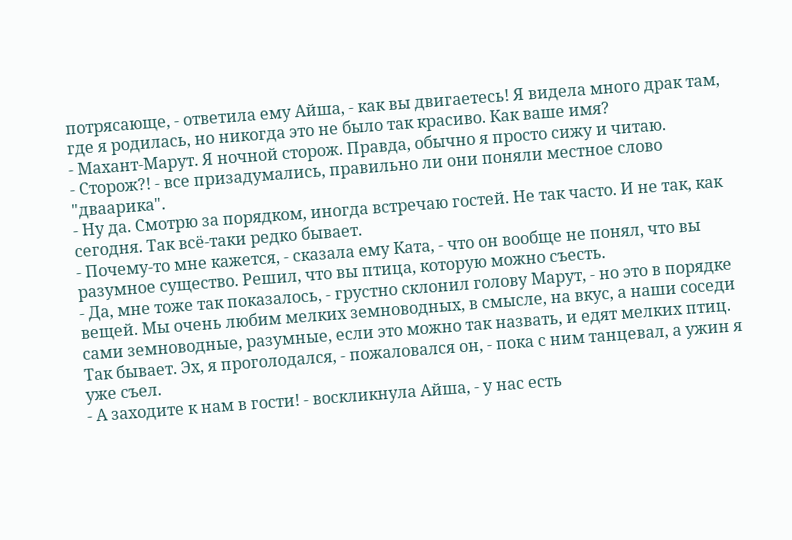потрясающе, - ответила ему Айша, - как вы двигаетесь! Я видела много драк там, где я родилась, но никогда это не было так красиво. Как ваше имя?
- Махант-Марут. Я ночной сторож. Правда, обычно я просто сижу и читаю.
- Сторож?! - все призадумались, правильно ли они поняли местное слово "дваарика".
- Ну да. Смотрю за порядком, иногда встречаю гостей. Не так часто. И не так, как сегодня. Так всё-таки редко бывает.
- Почему-то мне кажется, - сказала ему Ката, - что он вообще не понял, что вы разумное существо. Решил, что вы птица, которую можно съесть.
- Да, мне тоже так показалось, - грустно склонил голову Марут, - но это в порядке вещей. Мы очень любим мелких земноводных, в смысле, на вкус, а наши соседи сами земноводные, разумные, если это можно так назвать, и едят мелких птиц. Так бывает. Эх, я проголодался, - пожаловался он, - пока с ним танцевал, а ужин я уже съел.
- А заходите к нам в гости! - воскликнула Айша, - у нас есть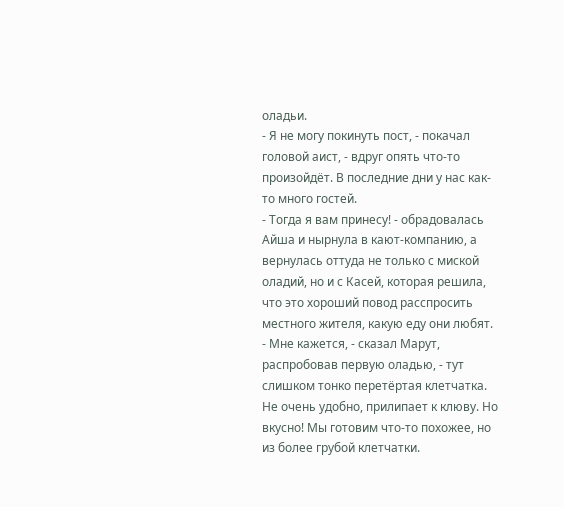оладьи.
- Я не могу покинуть пост, - покачал головой аист, - вдруг опять что-то произойдёт. В последние дни у нас как-то много гостей.
- Тогда я вам принесу! - обрадовалась Айша и нырнула в кают-компанию, а вернулась оттуда не только с миской оладий, но и с Касей, которая решила, что это хороший повод расспросить местного жителя, какую еду они любят.
- Мне кажется, - сказал Марут, распробовав первую оладью, - тут слишком тонко перетёртая клетчатка. Не очень удобно, прилипает к клюву. Но вкусно! Мы готовим что-то похожее, но из более грубой клетчатки.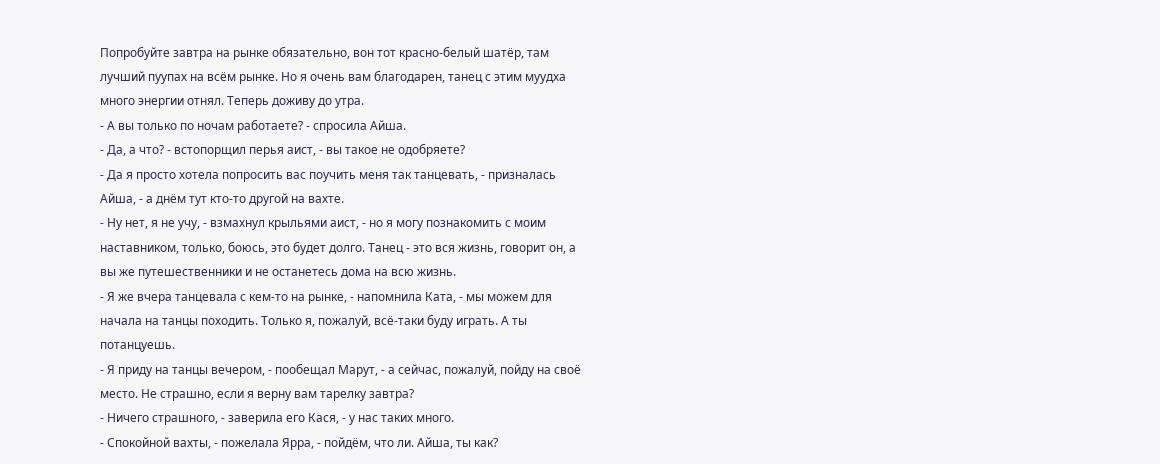Попробуйте завтра на рынке обязательно, вон тот красно-белый шатёр, там лучший пуупах на всём рынке. Но я очень вам благодарен, танец с этим муудха много энергии отнял. Теперь доживу до утра.
- А вы только по ночам работаете? - спросила Айша.
- Да, а что? - встопорщил перья аист, - вы такое не одобряете?
- Да я просто хотела попросить вас поучить меня так танцевать, - призналась Айша, - а днём тут кто-то другой на вахте.
- Ну нет, я не учу, - взмахнул крыльями аист, - но я могу познакомить с моим наставником, только, боюсь, это будет долго. Танец - это вся жизнь, говорит он, а вы же путешественники и не останетесь дома на всю жизнь.
- Я же вчера танцевала с кем-то на рынке, - напомнила Ката, - мы можем для начала на танцы походить. Только я, пожалуй, всё-таки буду играть. А ты потанцуешь.
- Я приду на танцы вечером, - пообещал Марут, - а сейчас, пожалуй, пойду на своё место. Не страшно, если я верну вам тарелку завтра?
- Ничего страшного, - заверила его Кася, - у нас таких много.
- Спокойной вахты, - пожелала Ярра, - пойдём, что ли. Айша, ты как?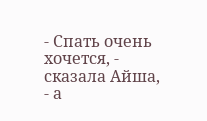- Спать очень хочется, - сказала Айша, - а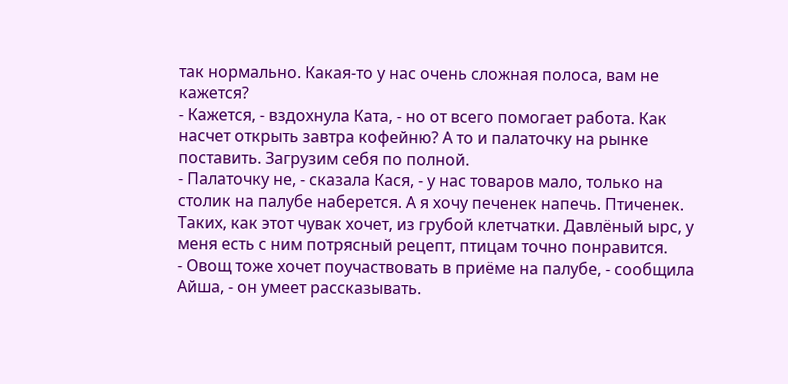так нормально. Какая-то у нас очень сложная полоса, вам не кажется?
- Кажется, - вздохнула Ката, - но от всего помогает работа. Как насчет открыть завтра кофейню? А то и палаточку на рынке поставить. Загрузим себя по полной.
- Палаточку не, - сказала Кася, - у нас товаров мало, только на столик на палубе наберется. А я хочу печенек напечь. Птиченек. Таких, как этот чувак хочет, из грубой клетчатки. Давлёный ырс, у меня есть с ним потрясный рецепт, птицам точно понравится.
- Овощ тоже хочет поучаствовать в приёме на палубе, - сообщила Айша, - он умеет рассказывать.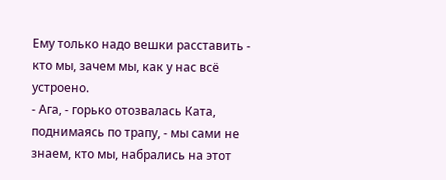Ему только надо вешки расставить - кто мы, зачем мы, как у нас всё устроено.
- Ага, - горько отозвалась Ката, поднимаясь по трапу, - мы сами не знаем, кто мы, набрались на этот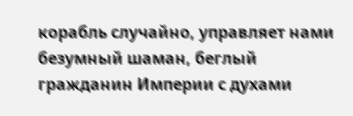корабль случайно, управляет нами безумный шаман, беглый гражданин Империи с духами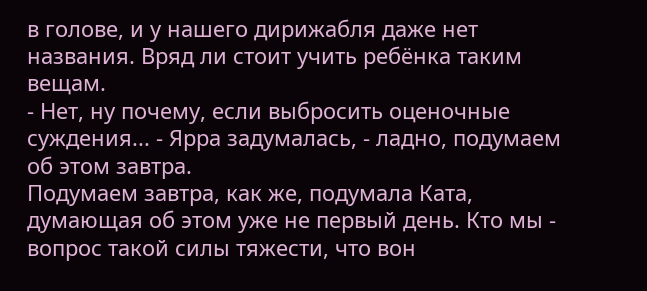в голове, и у нашего дирижабля даже нет названия. Вряд ли стоит учить ребёнка таким вещам.
- Нет, ну почему, если выбросить оценочные суждения... - Ярра задумалась, - ладно, подумаем об этом завтра.
Подумаем завтра, как же, подумала Ката, думающая об этом уже не первый день. Кто мы - вопрос такой силы тяжести, что вон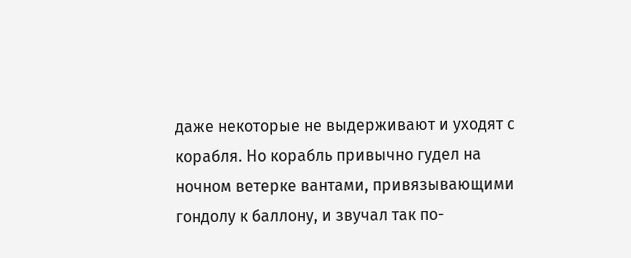даже некоторые не выдерживают и уходят с корабля. Но корабль привычно гудел на ночном ветерке вантами, привязывающими гондолу к баллону, и звучал так по-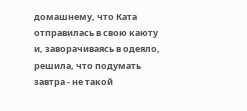домашнему, что Ката отправилась в свою каюту и, заворачиваясь в одеяло, решила, что подумать завтра - не такой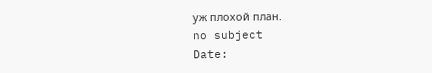уж плохой план.
no subject
Date: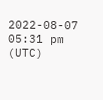2022-08-07 05:31 pm (UTC)